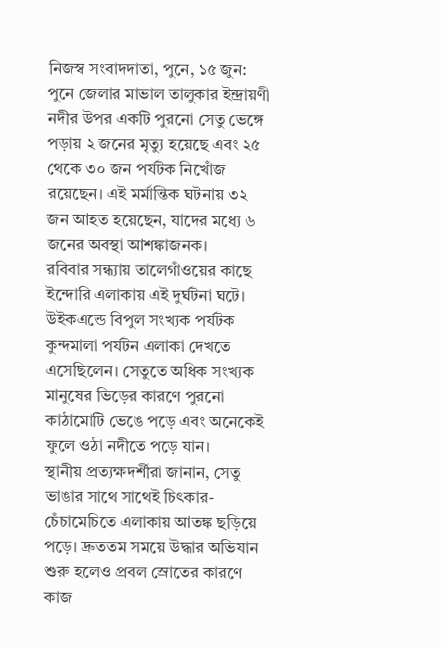নিজস্ব সংবাদদাতা, পুনে, ১৫ জুন:
পুনে জেলার মাভাল তালুকার ইন্দ্রায়ণী নদীর উপর একটি পুরনো সেতু ভেঙ্গে পড়ায় ২ জনের মৃত্যু হয়েছে এবং ২৫ থেকে ৩০ জন পর্যটক নিখোঁজ রয়েছেন। এই মর্মান্তিক ঘটনায় ৩২ জন আহত হয়েছেন, যাদের মধ্যে ৬ জনের অবস্থা আশঙ্কাজনক।
রবিবার সন্ধ্যায় তালেগাঁওয়ের কাছে ইন্দোরি এলাকায় এই দুর্ঘটনা ঘটে। উইকএন্ডে বিপুল সংখ্যক পর্যটক কুন্দমালা পর্যটন এলাকা দেখতে এসেছিলেন। সেতুতে অধিক সংখ্যক মানুষের ভিড়ের কারণে পুরনো কাঠামোটি ভেঙে পড়ে এবং অনেকেই ফুলে ওঠা নদীতে পড়ে যান।
স্থানীয় প্রত্যক্ষদর্শীরা জানান, সেতু ভাঙার সাথে সাথেই চিৎকার-চেঁচামেচিতে এলাকায় আতঙ্ক ছড়িয়ে পড়ে। দ্রুততম সময়ে উদ্ধার অভিযান শুরু হলেও প্রবল স্রোতের কারণে কাজ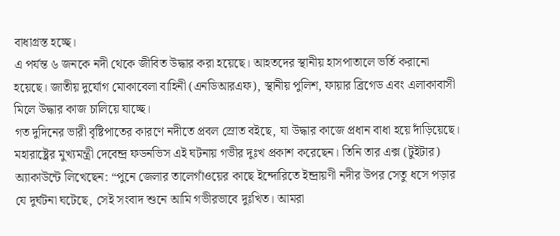বাধাগ্রস্ত হচ্ছে।
এ পর্যন্ত ৬ জনকে নদী থেকে জীবিত উদ্ধার করা হয়েছে। আহতদের স্থানীয় হাসপাতালে ভর্তি করানো হয়েছে। জাতীয় দুর্যোগ মোকাবেলা বাহিনী (এনডিআরএফ), স্থানীয় পুলিশ, ফায়ার ব্রিগেড এবং এলাকাবাসী মিলে উদ্ধার কাজ চালিয়ে যাচ্ছে।
গত দুদিনের ভারী বৃষ্টিপাতের কারণে নদীতে প্রবল স্রোত বইছে, যা উদ্ধার কাজে প্রধান বাধা হয়ে দাঁড়িয়েছে।
মহারাষ্ট্রের মুখ্যমন্ত্রী দেবেন্দ্র ফডনভিস এই ঘটনায় গভীর দুঃখ প্রকাশ করেছেন। তিনি তার এক্স (টুইটার) অ্যাকাউন্টে লিখেছেন: “পুনে জেলার তালেগাঁওয়ের কাছে ইন্দোরিতে ইন্দ্রায়ণী নদীর উপর সেতু ধসে পড়ার যে দুর্ঘটনা ঘটেছে, সেই সংবাদ শুনে আমি গভীরভাবে দুঃখিত। আমরা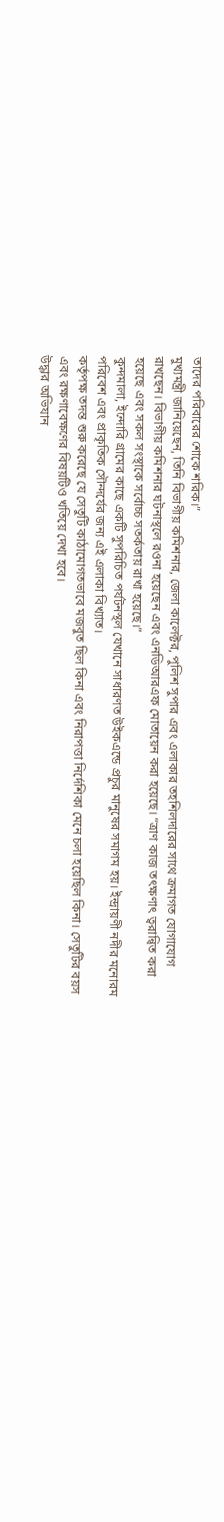তাদের পরিবারের শোকে শরিক।”
মুখ্যমন্ত্রী জানিয়েছেন, তিনি বিভাগীয় কমিশনার, জেলা কালেক্টর, পুলিশ সুপার এবং এলাকার তহশিলদারের সাথে ক্রমাগত যোগাযোগ রাখছেন। বিভাগীয় কমিশনার ঘটনাস্থলে রওনা হয়েছেন এবং এনডিআরএফ মোতায়েন করা হয়েছে। “ত্রাণ কাজ তৎক্ষণাৎ ত্বরান্বিত করা হয়েছে এবং সকল সংস্থাকে সর্বোচ্চ সতর্কতায় রাখা হয়েছে।”
কুন্দমালা, ইন্দোরি গ্রামের কাছে একটি সুপরিচিত পর্যটনস্থল যেখানে সাধারণত উইকএন্ডে প্রচুর মানুষের সমাগম হয়। ইন্দ্রায়ণী নদীর মনোরম পরিবেশ এবং প্রাকৃতিক সৌন্দর্যের জন্য এই এলাকা বিখ্যাত।
কর্তৃপক্ষ তদন্ত শুরু করেছে যে সেতুটি কাঠামোগতভাবে মজবুত ছিল কিনা এবং নিরাপত্তা নির্দেশিকা মেনে চলা হয়েছিল কিনা। সেতুটির বয়স এবং রক্ষণাবেক্ষণের বিষয়টিও খতিয়ে দেখা হবে।
উদ্ধার অভিযান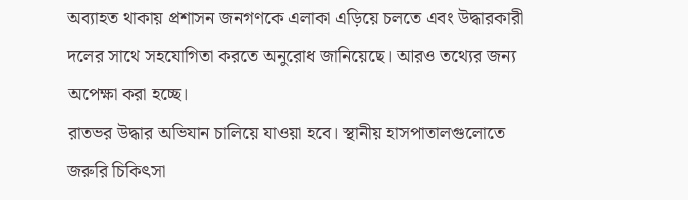অব্যাহত থাকায় প্রশাসন জনগণকে এলাকা এড়িয়ে চলতে এবং উদ্ধারকারী দলের সাথে সহযোগিতা করতে অনুরোধ জানিয়েছে। আরও তথ্যের জন্য অপেক্ষা করা হচ্ছে।
রাতভর উদ্ধার অভিযান চালিয়ে যাওয়া হবে। স্থানীয় হাসপাতালগুলোতে জরুরি চিকিৎসা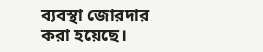ব্যবস্থা জোরদার করা হয়েছে।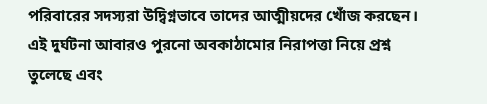পরিবারের সদস্যরা উদ্বিগ্নভাবে তাদের আত্মীয়দের খোঁজ করছেন।
এই দুর্ঘটনা আবারও পুরনো অবকাঠামোর নিরাপত্তা নিয়ে প্রশ্ন তুলেছে এবং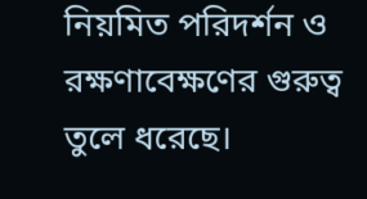নিয়মিত পরিদর্শন ও রক্ষণাবেক্ষণের গুরুত্ব তুলে ধরেছে।